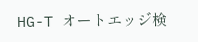HG-T オートエッジ検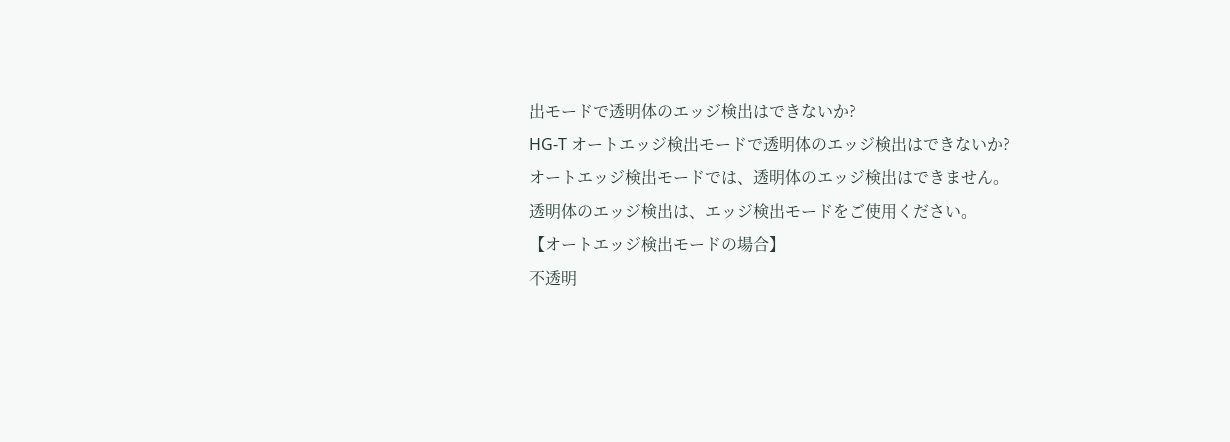出モードで透明体のエッジ検出はできないか?
HG-T オートエッジ検出モードで透明体のエッジ検出はできないか?
オートエッジ検出モードでは、透明体のエッジ検出はできません。
透明体のエッジ検出は、エッジ検出モードをご使用ください。
【オートエッジ検出モードの場合】
不透明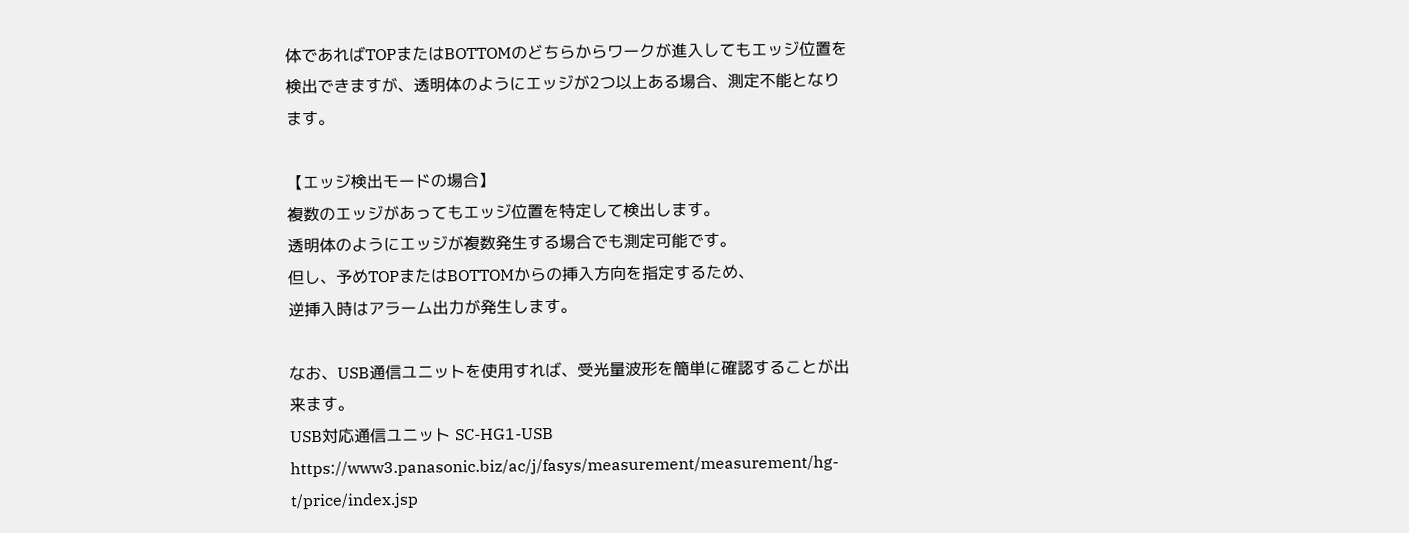体であればTOPまたはBOTTOMのどちらからワークが進入してもエッジ位置を
検出できますが、透明体のようにエッジが2つ以上ある場合、測定不能となります。

【エッジ検出モードの場合】
複数のエッジがあってもエッジ位置を特定して検出します。
透明体のようにエッジが複数発生する場合でも測定可能です。
但し、予めTOPまたはBOTTOMからの挿入方向を指定するため、
逆挿入時はアラーム出力が発生します。

なお、USB通信ユニットを使用すれば、受光量波形を簡単に確認することが出来ます。
USB対応通信ユニット SC-HG1-USB
https://www3.panasonic.biz/ac/j/fasys/measurement/measurement/hg-t/price/index.jsp